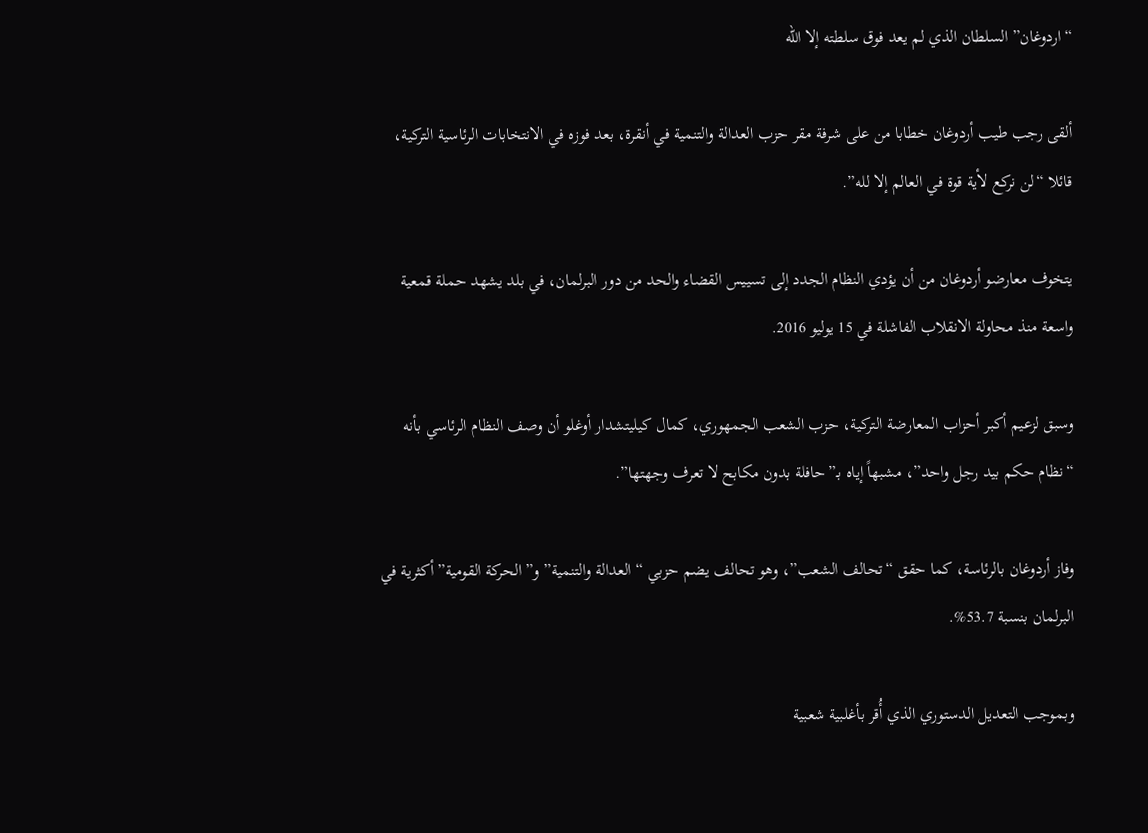“اردوغان” السلطان الذي لم يعد فوق سلطته إلا الله

ألقى رجب طيب أردوغان خطابا من على شرفة مقر حزب العدالة والتنمية في أنقرة، بعد فوزه في الانتخابات الرئاسية التركية، قائلا “لن نركع لأية قوة في العالم إلا لله”.

يتخوف معارضو أردوغان من أن يؤدي النظام الجدد إلى تسييس القضاء والحد من دور البرلمان، في بلد يشهد حملة قمعية واسعة منذ محاولة الانقلاب الفاشلة في 15 يوليو 2016.

وسبق لزعيم أكبر أحزاب المعارضة التركية، حزب الشعب الجمهوري، كمال كيليتشدار أوغلو أن وصف النظام الرئاسي بأنه “نظام حكم بيد رجل واحد”، مشبهاً إياه بـ”حافلة بدون مكابح لا تعرف وجهتها”.

وفاز أردوغان بالرئاسة، كما حقق “تحالف الشعب”، وهو تحالف يضم حزبي “العدالة والتنمية” و”الحركة القومية” أكثرية في البرلمان بنسبة 53.7%.

وبموجب التعديل الدستوري الذي أُقر بأغلبية شعبية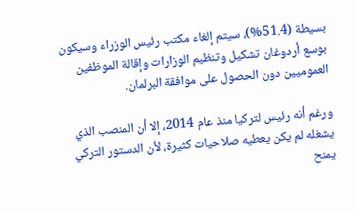بسيطة (51.4%)، سيتم إلغاء مكتب رئيس الوزراء وسيكون بوسع أردوغان تشكيل وتنظيم الوزارات وإقالة الموظفين العموميين دون الحصول على موافقة البرلمان.

ورغم أنه رئيس لتركيا منذ عام 2014، إلا أن المنصب الذي يشغله لم يكن يعطيه صلاحيات كثيرة، لأن الدستور التركي يمنح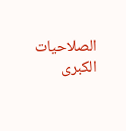الصلاحيات الكبرى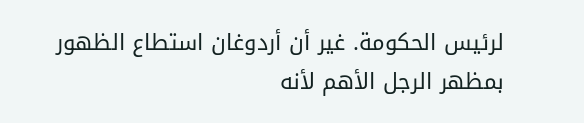لرئيس الحكومة. غير أن أردوغان استطاع الظهور بمظهر الرجل الأهم لأنه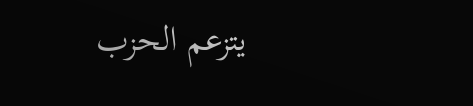يتزعم الحزب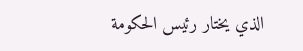الذي يختار رئيس الحكومة